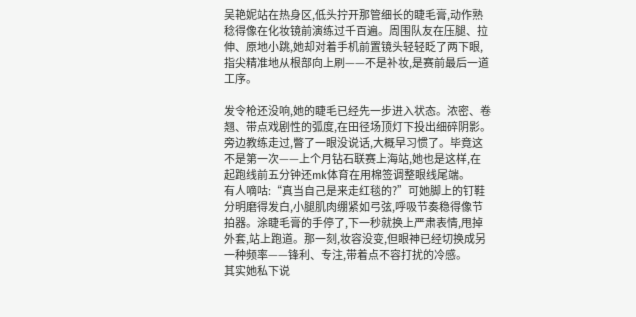吴艳妮站在热身区,低头拧开那管细长的睫毛膏,动作熟稔得像在化妆镜前演练过千百遍。周围队友在压腿、拉伸、原地小跳,她却对着手机前置镜头轻轻眨了两下眼,指尖精准地从根部向上刷——不是补妆,是赛前最后一道工序。

发令枪还没响,她的睫毛已经先一步进入状态。浓密、卷翘、带点戏剧性的弧度,在田径场顶灯下投出细碎阴影。旁边教练走过,瞥了一眼没说话,大概早习惯了。毕竟这不是第一次——上个月钻石联赛上海站,她也是这样,在起跑线前五分钟还mk体育在用棉签调整眼线尾端。
有人嘀咕:“真当自己是来走红毯的?”可她脚上的钉鞋分明磨得发白,小腿肌肉绷紧如弓弦,呼吸节奏稳得像节拍器。涂睫毛膏的手停了,下一秒就换上严肃表情,甩掉外套,站上跑道。那一刻,妆容没变,但眼神已经切换成另一种频率——锋利、专注,带着点不容打扰的冷感。
其实她私下说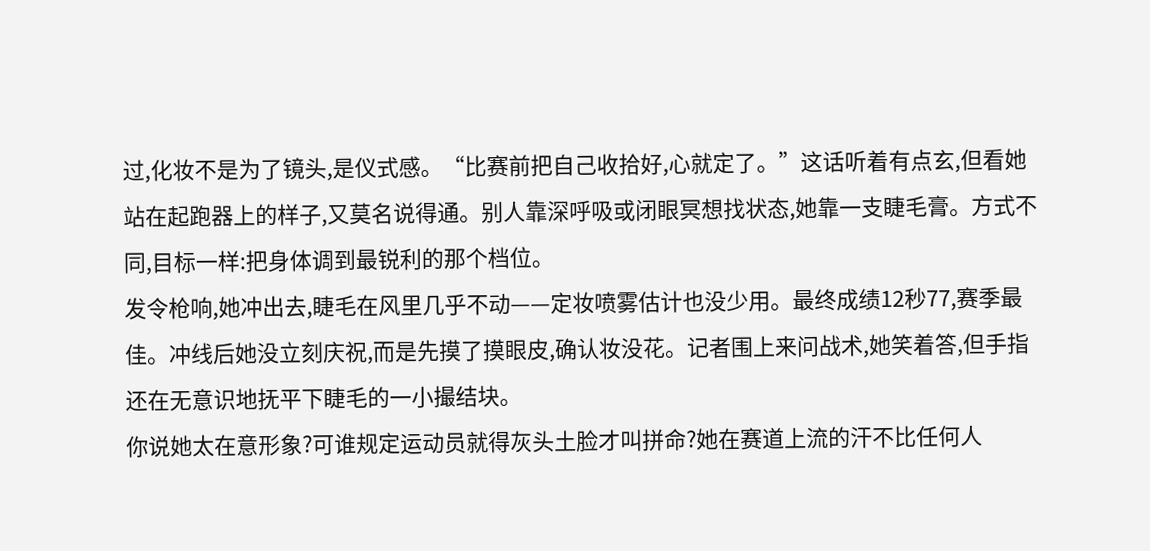过,化妆不是为了镜头,是仪式感。“比赛前把自己收拾好,心就定了。”这话听着有点玄,但看她站在起跑器上的样子,又莫名说得通。别人靠深呼吸或闭眼冥想找状态,她靠一支睫毛膏。方式不同,目标一样:把身体调到最锐利的那个档位。
发令枪响,她冲出去,睫毛在风里几乎不动——定妆喷雾估计也没少用。最终成绩12秒77,赛季最佳。冲线后她没立刻庆祝,而是先摸了摸眼皮,确认妆没花。记者围上来问战术,她笑着答,但手指还在无意识地抚平下睫毛的一小撮结块。
你说她太在意形象?可谁规定运动员就得灰头土脸才叫拼命?她在赛道上流的汗不比任何人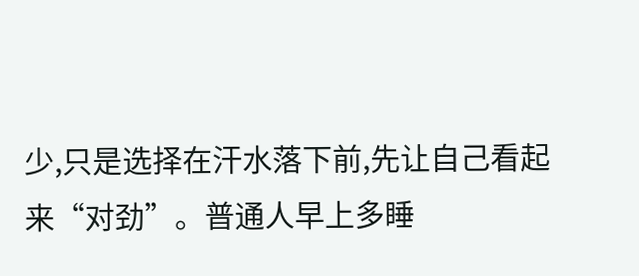少,只是选择在汗水落下前,先让自己看起来“对劲”。普通人早上多睡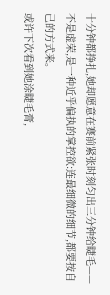十分钟都挣扎,她却愿意在赛前紧张时刻匀出三分钟给睫毛——不是虚荣,是一种近乎偏执的掌控欲:连最细微的细节,都要按自己的方式来。
或许下次看到她涂睫毛膏,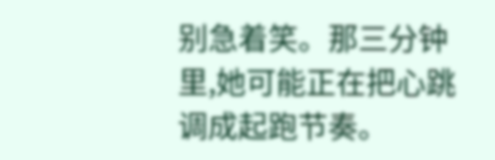别急着笑。那三分钟里,她可能正在把心跳调成起跑节奏。